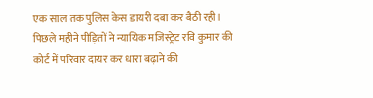एक साल तक पुलिस केस डायरी दबा कर बैठी रही। पिछले महीने पीड़ितों ने न्यायिक मजिस्ट्रेट रवि कुमार की कोर्ट में परिवार दायर कर धारा बढ़ाने की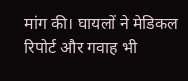मांग की। घायलों ने मेडिकल रिपोर्ट और गवाह भी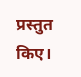प्रस्तुत किए।